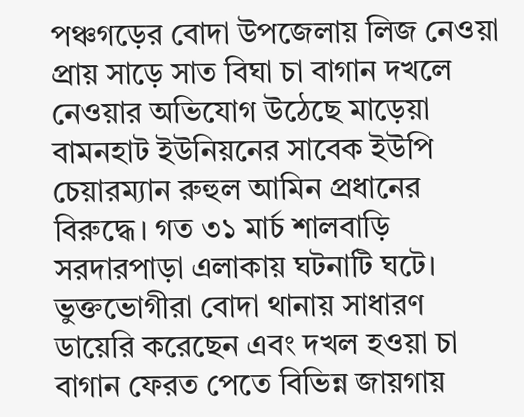পঞ্চগড়ের বোদা উপজেলায় লিজ নেওয়া প্রায় সাড়ে সাত বিঘা চা বাগান দখলে নেওয়ার অভিযোগ উঠেছে মাড়েয়া বামনহাট ইউনিয়নের সাবেক ইউপি চেয়ারম্যান রুহুল আমিন প্রধানের বিরুদ্ধে। গত ৩১ মার্চ শালবাড়ি সরদারপাড়া এলাকায় ঘটনাটি ঘটে। ভুক্তভোগীরা বোদা থানায় সাধারণ ডায়েরি করেছেন এবং দখল হওয়া চা বাগান ফেরত পেতে বিভিন্ন জায়গায়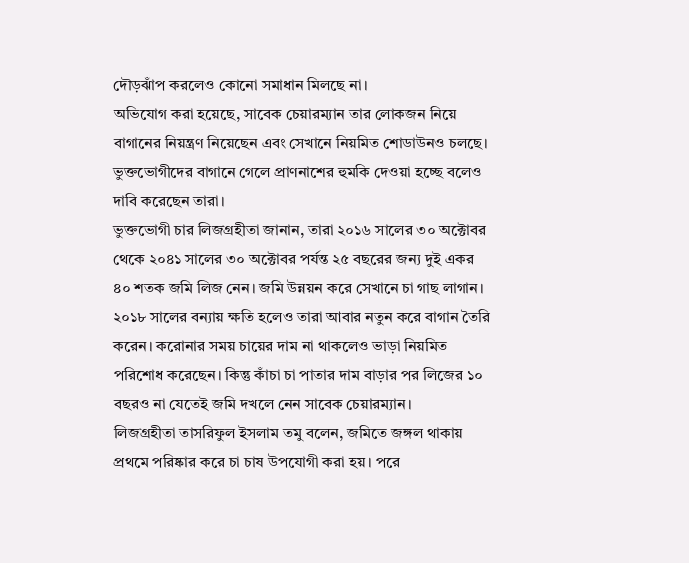দৌড়ঝাঁপ করলেও কোনো সমাধান মিলছে না।
অভিযোগ করা হয়েছে, সাবেক চেয়ারম্যান তার লোকজন নিয়ে বাগানের নিয়ন্ত্রণ নিয়েছেন এবং সেখানে নিয়মিত শোডাউনও চলছে। ভুক্তভোগীদের বাগানে গেলে প্রাণনাশের হুমকি দেওয়া হচ্ছে বলেও দাবি করেছেন তারা।
ভুক্তভোগী চার লিজগ্রহীতা জানান, তারা ২০১৬ সালের ৩০ অক্টোবর থেকে ২০৪১ সালের ৩০ অক্টোবর পর্যন্ত ২৫ বছরের জন্য দুই একর ৪০ শতক জমি লিজ নেন। জমি উন্নয়ন করে সেখানে চা গাছ লাগান। ২০১৮ সালের বন্যায় ক্ষতি হলেও তারা আবার নতুন করে বাগান তৈরি করেন। করোনার সময় চায়ের দাম না থাকলেও ভাড়া নিয়মিত পরিশোধ করেছেন। কিন্তু কাঁচা চা পাতার দাম বাড়ার পর লিজের ১০ বছরও না যেতেই জমি দখলে নেন সাবেক চেয়ারম্যান।
লিজগ্রহীতা তাসরিফুল ইসলাম তমু বলেন, জমিতে জঙ্গল থাকায় প্রথমে পরিষ্কার করে চা চাষ উপযোগী করা হয়। পরে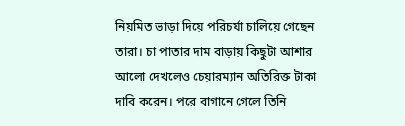নিয়মিত ভাড়া দিয়ে পরিচর্যা চালিয়ে গেছেন তারা। চা পাতার দাম বাড়ায় কিছুটা আশার আলো দেখলেও চেয়ারম্যান অতিরিক্ত টাকা দাবি করেন। পরে বাগানে গেলে তিনি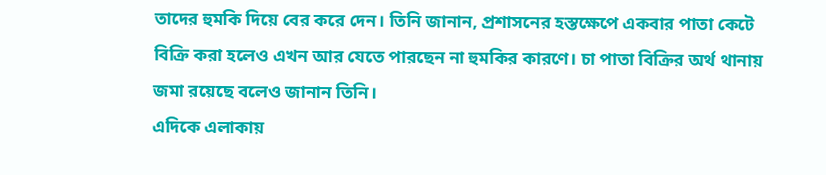তাদের হুমকি দিয়ে বের করে দেন। তিনি জানান, প্রশাসনের হস্তক্ষেপে একবার পাতা কেটে বিক্রি করা হলেও এখন আর যেতে পারছেন না হুমকির কারণে। চা পাতা বিক্রির অর্থ থানায় জমা রয়েছে বলেও জানান তিনি।
এদিকে এলাকায়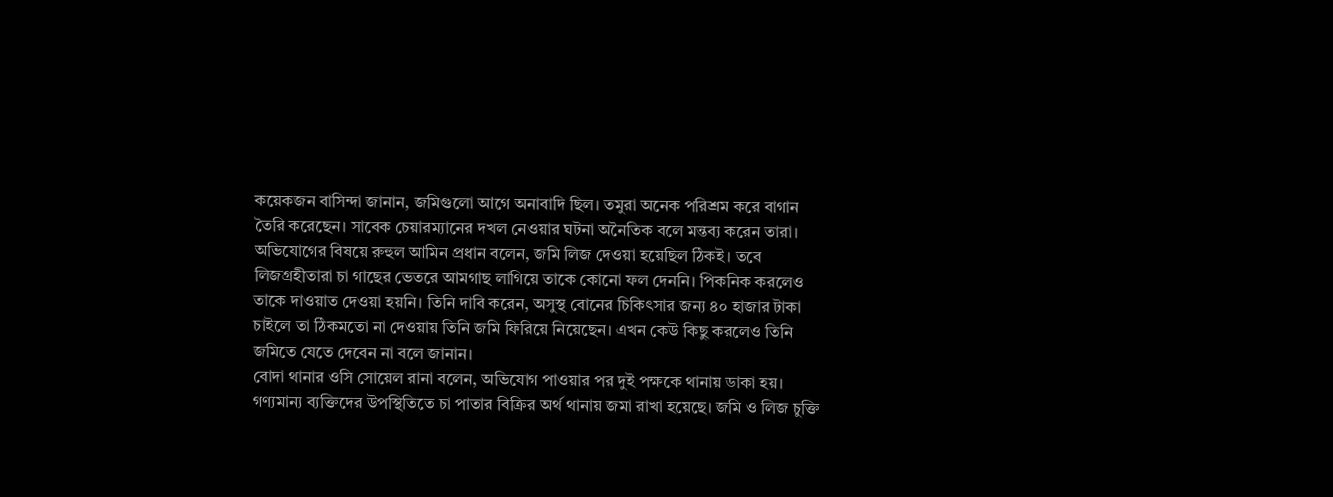কয়েকজন বাসিন্দা জানান, জমিগুলো আগে অনাবাদি ছিল। তমুরা অনেক পরিশ্রম করে বাগান তৈরি করেছেন। সাবেক চেয়ারম্যানের দখল নেওয়ার ঘটনা অনৈতিক বলে মন্তব্য করেন তারা।
অভিযোগের বিষয়ে রুহুল আমিন প্রধান বলেন, জমি লিজ দেওয়া হয়েছিল ঠিকই। তবে লিজগ্রহীতারা চা গাছের ভেতরে আমগাছ লাগিয়ে তাকে কোনো ফল দেননি। পিকনিক করলেও তাকে দাওয়াত দেওয়া হয়নি। তিনি দাবি করেন, অসুস্থ বোনের চিকিৎসার জন্য ৪০ হাজার টাকা চাইলে তা ঠিকমতো না দেওয়ায় তিনি জমি ফিরিয়ে নিয়েছেন। এখন কেউ কিছু করলেও তিনি জমিতে যেতে দেবেন না বলে জানান।
বোদা থানার ওসি সোয়েল রানা বলেন, অভিযোগ পাওয়ার পর দুই পক্ষকে থানায় ডাকা হয়। গণ্যমান্য ব্যক্তিদের উপস্থিতিতে চা পাতার বিক্রির অর্থ থানায় জমা রাখা হয়েছে। জমি ও লিজ চুক্তি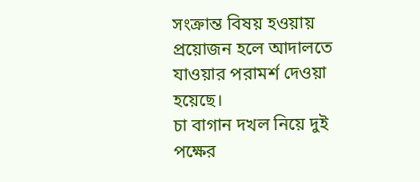সংক্রান্ত বিষয় হওয়ায় প্রয়োজন হলে আদালতে যাওয়ার পরামর্শ দেওয়া হয়েছে।
চা বাগান দখল নিয়ে দুই পক্ষের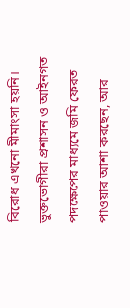বিরোধ এখনো মীমাংসা হয়নি। ভুক্তভোগীরা প্রশাসন ও আইনগত পদক্ষেপের মাধ্যমে জমি ফেরত পাওয়ার আশা করছেন, আর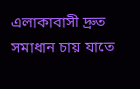এলাকাবাসী দ্রুত সমাধান চায় যাতে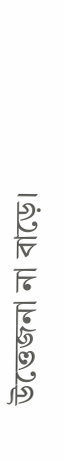উত্তেজনা না বাড়ে।